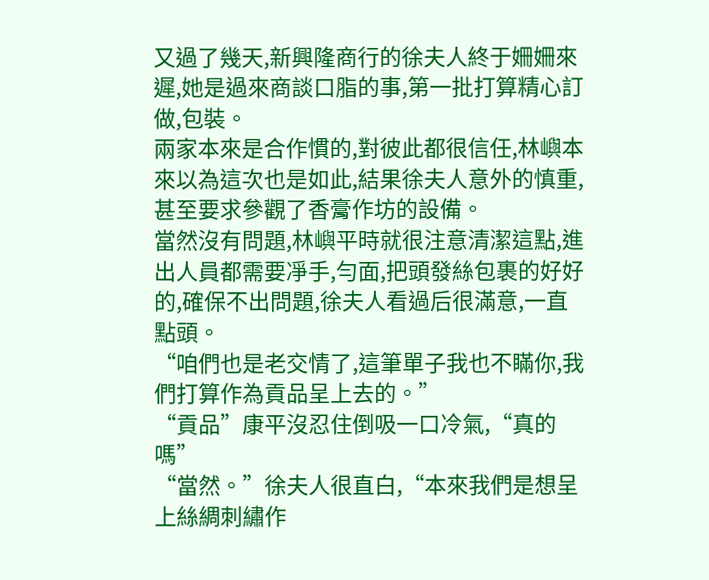又過了幾天,新興隆商行的徐夫人終于姍姍來遲,她是過來商談口脂的事,第一批打算精心訂做,包裝。
兩家本來是合作慣的,對彼此都很信任,林嶼本來以為這次也是如此,結果徐夫人意外的慎重,甚至要求參觀了香膏作坊的設備。
當然沒有問題,林嶼平時就很注意清潔這點,進出人員都需要凈手,勻面,把頭發絲包裹的好好的,確保不出問題,徐夫人看過后很滿意,一直點頭。
“咱們也是老交情了,這筆單子我也不瞞你,我們打算作為貢品呈上去的。”
“貢品”康平沒忍住倒吸一口冷氣,“真的嗎”
“當然。”徐夫人很直白,“本來我們是想呈上絲綢刺繡作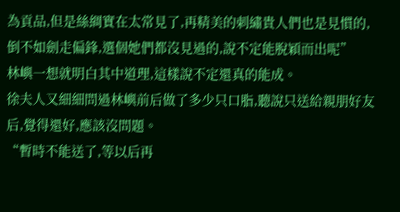為貢品,但是絲綢實在太常見了,再精美的刺繡貴人們也是見慣的,倒不如劍走偏鋒,選個她們都沒見過的,說不定能脫穎而出呢”
林嶼一想就明白其中道理,這樣說不定還真的能成。
徐夫人又細細問過林嶼前后做了多少只口脂,聽說只送給親朋好友后,覺得還好,應該沒問題。
“暫時不能送了,等以后再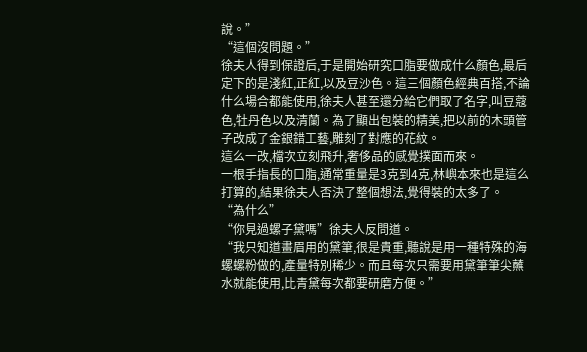說。”
“這個沒問題。”
徐夫人得到保證后,于是開始研究口脂要做成什么顏色,最后定下的是淺紅,正紅,以及豆沙色。這三個顏色經典百搭,不論什么場合都能使用,徐夫人甚至還分給它們取了名字,叫豆蔻色,牡丹色以及清蘭。為了顯出包裝的精美,把以前的木頭管子改成了金銀錯工藝,雕刻了對應的花紋。
這么一改,檔次立刻飛升,奢侈品的感覺撲面而來。
一根手指長的口脂,通常重量是3克到4克,林嶼本來也是這么打算的,結果徐夫人否決了整個想法,覺得裝的太多了。
“為什么”
“你見過螺子黛嗎”徐夫人反問道。
“我只知道畫眉用的黛筆,很是貴重,聽說是用一種特殊的海螺螺粉做的,產量特別稀少。而且每次只需要用黛筆筆尖蘸水就能使用,比青黛每次都要研磨方便。”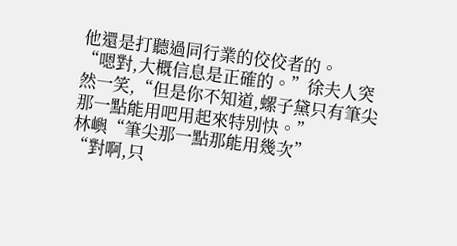他還是打聽過同行業的佼佼者的。
“嗯對,大概信息是正確的。”徐夫人突然一笑,“但是你不知道,螺子黛只有筆尖那一點能用吧用起來特別快。”
林嶼“筆尖那一點那能用幾次”
“對啊,只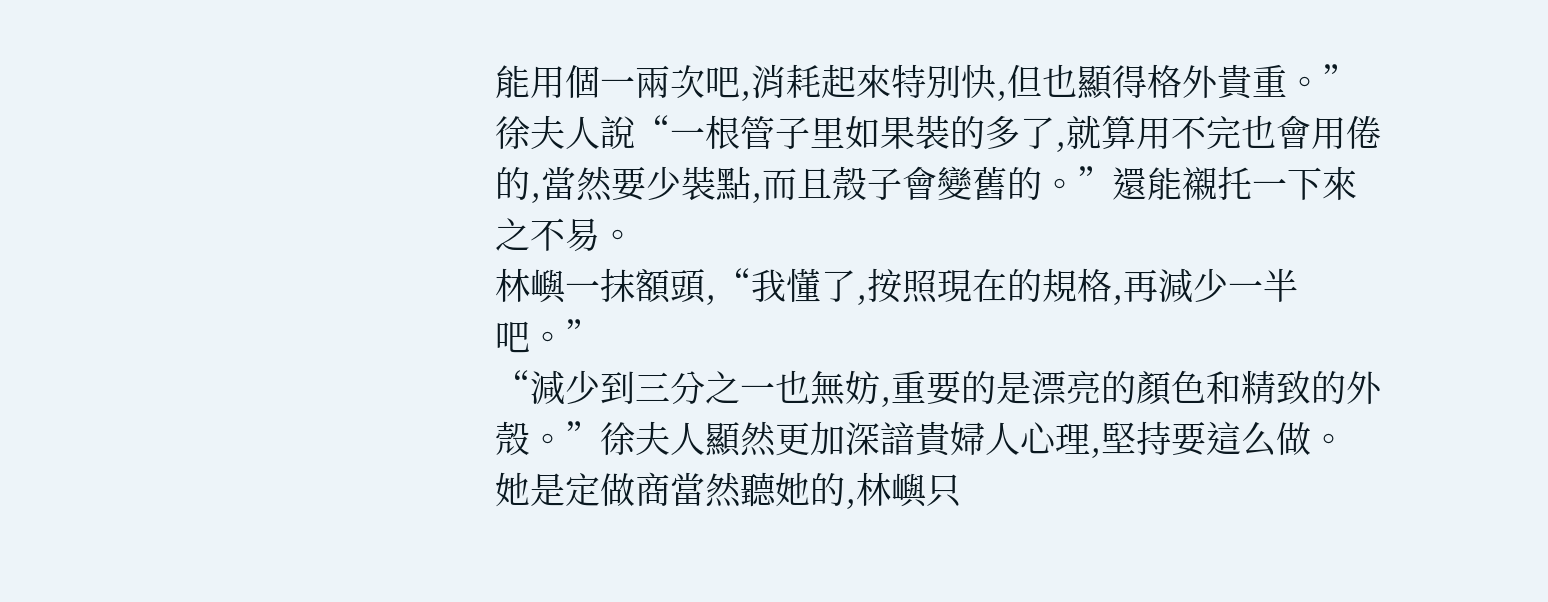能用個一兩次吧,消耗起來特別快,但也顯得格外貴重。”徐夫人說“一根管子里如果裝的多了,就算用不完也會用倦的,當然要少裝點,而且殼子會變舊的。”還能襯托一下來之不易。
林嶼一抹額頭,“我懂了,按照現在的規格,再減少一半吧。”
“減少到三分之一也無妨,重要的是漂亮的顏色和精致的外殼。”徐夫人顯然更加深諳貴婦人心理,堅持要這么做。
她是定做商當然聽她的,林嶼只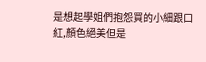是想起學姐們抱怨買的小細跟口紅,顏色絕美但是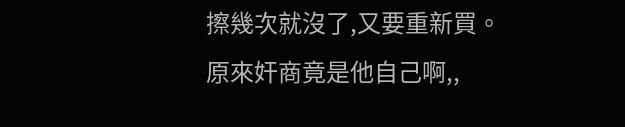擦幾次就沒了,又要重新買。
原來奸商竟是他自己啊,,